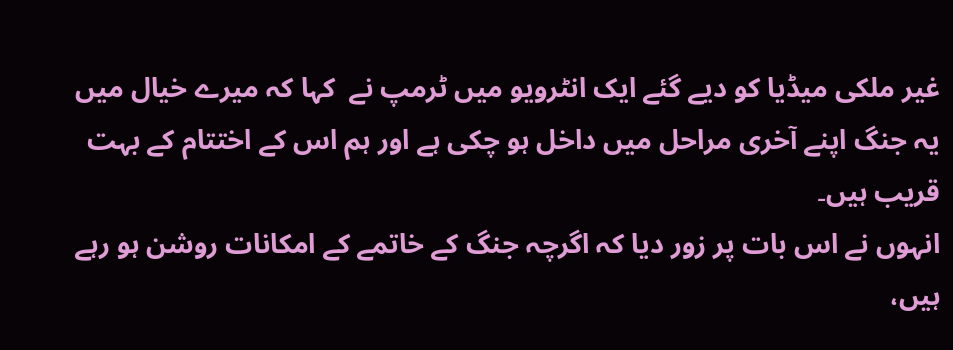غیر ملکی میڈیا کو دیے گئے ایک انٹرویو میں ٹرمپ نے  کہا کہ میرے خیال میں یہ جنگ اپنے آخری مراحل میں داخل ہو چکی ہے اور ہم اس کے اختتام کے بہت قریب ہیں۔
انہوں نے اس بات پر زور دیا کہ اگرچہ جنگ کے خاتمے کے امکانات روشن ہو رہے ہیں،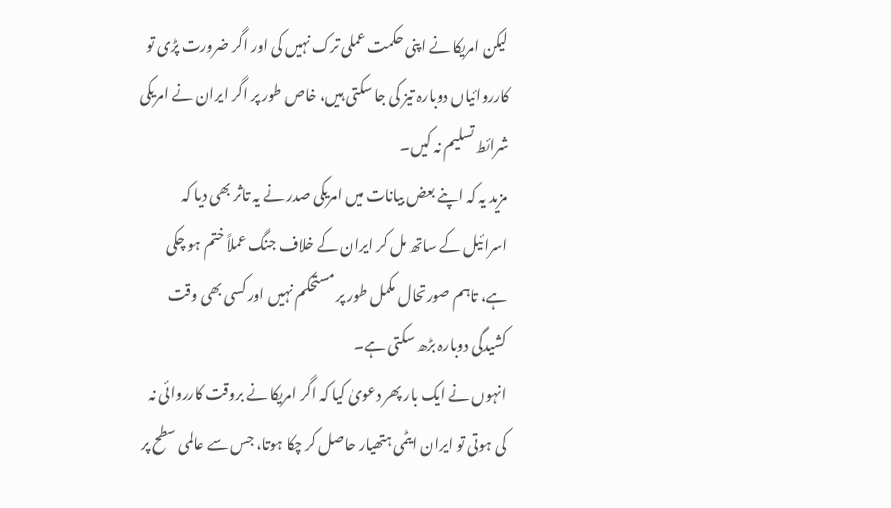لیکن امریکا نے اپنی حکمت عملی ترک نہیں کی اور اگر ضرورت پڑی تو کارروائیاں دوبارہ تیز کی جا سکتی ہیں، خاص طور پر اگر ایران نے امریکی شرائط تسلیم نہ کیں۔
مزید یہ کہ اپنے بعض بیانات میں امریکی صدر نے یہ تاثر بھی دیا کہ اسرائیل کے ساتھ مل کر ایران کے خلاف جنگ عملاً ختم ہو چکی ہے، تاہم صورتحال مکمل طور پر مستحکم نہیں اور کسی بھی وقت کشیدگی دوبارہ بڑھ سکتی ہے۔
انہوں نے ایک بار پھر دعویٰ کیا کہ اگر امریکا نے بروقت کارروائی نہ کی ہوتی تو ایران ایٹمی ہتھیار حاصل کر چکا ہوتا، جس سے عالمی سطح پر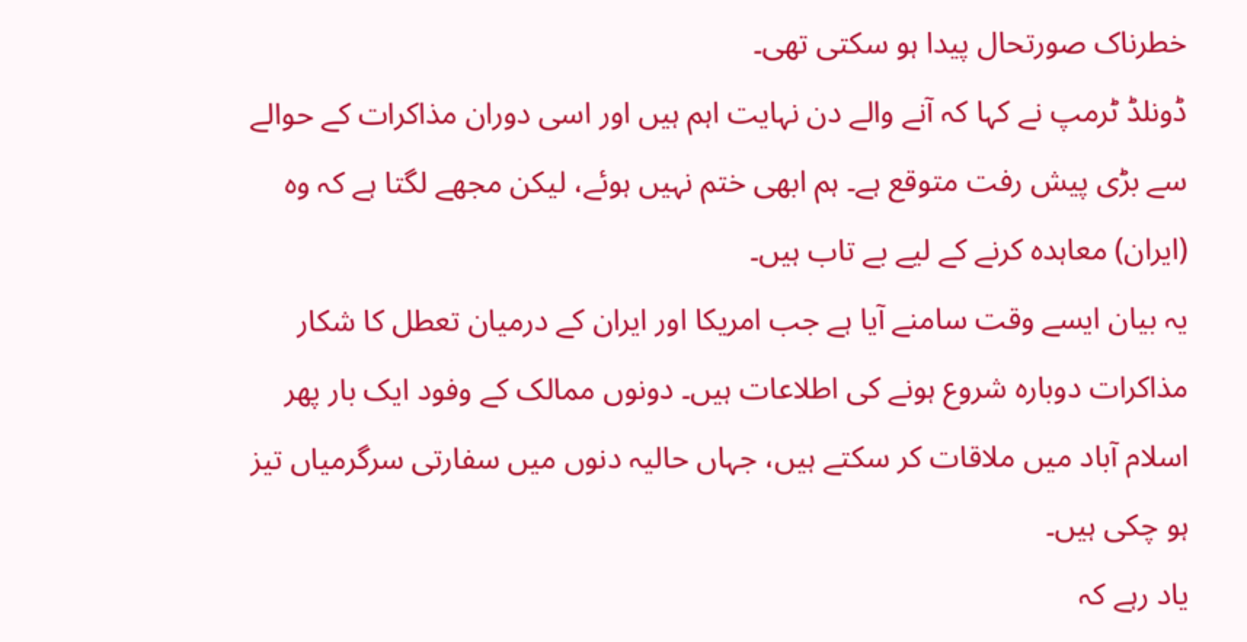خطرناک صورتحال پیدا ہو سکتی تھی۔
ڈونلڈ ٹرمپ نے کہا کہ آنے والے دن نہایت اہم ہیں اور اسی دوران مذاکرات کے حوالے سے بڑی پیش رفت متوقع ہے۔ ہم ابھی ختم نہیں ہوئے، لیکن مجھے لگتا ہے کہ وہ (ایران) معاہدہ کرنے کے لیے بے تاب ہیں۔
یہ بیان ایسے وقت سامنے آیا ہے جب امریکا اور ایران کے درمیان تعطل کا شکار مذاکرات دوبارہ شروع ہونے کی اطلاعات ہیں۔ دونوں ممالک کے وفود ایک بار پھر اسلام آباد میں ملاقات کر سکتے ہیں، جہاں حالیہ دنوں میں سفارتی سرگرمیاں تیز ہو چکی ہیں۔
یاد رہے کہ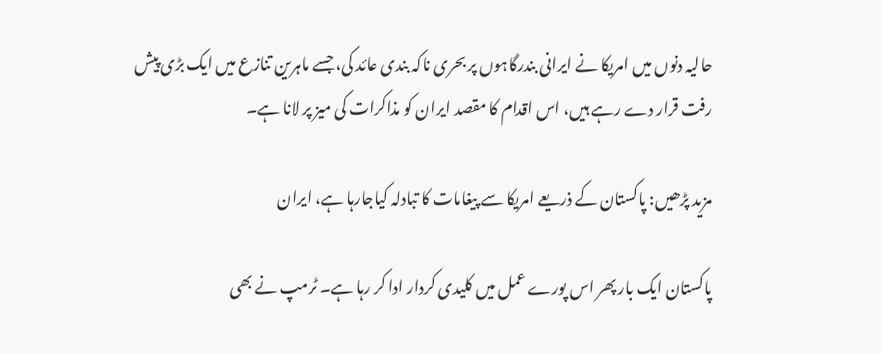حالیہ دنوں میں امریکا نے ایرانی بندرگاہوں پر بحری ناکہ بندی عائد کی، جسے ماہرین تنازع میں ایک بڑی پیش رفت قرار دے رہے ہیں، اس اقدام کا مقصد ایران کو مذاکرات کی میز پر لانا ہے۔

مزید پڑھیں: پاکستان کے ذریعے امریکا سے پیغامات کا تبادلہ کیاجارہا ہے، ایران

پاکستان ایک بار پھر اس پورے عمل میں کلیدی کردار ادا کر رہا ہے۔ ٹرمپ نے بھی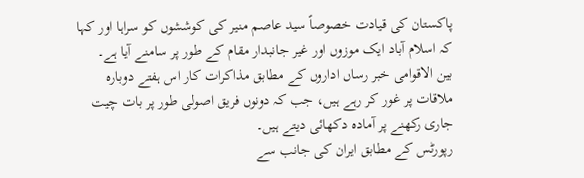پاکستان کی قیادت خصوصاً سید عاصم منیر کی کوششوں کو سراہا اور کہا کہ اسلام آباد ایک موزوں اور غیر جانبدار مقام کے طور پر سامنے آیا ہے۔
بین الاقوامی خبر رساں اداروں کے مطابق مذاکرات کار اس ہفتے دوبارہ ملاقات پر غور کر رہے ہیں، جب کہ دونوں فریق اصولی طور پر بات چیت جاری رکھنے پر آمادہ دکھائی دیتے ہیں۔
رپورٹس کے مطابق ایران کی جانب سے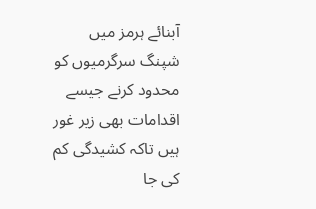آبنائے ہرمز میں شپنگ سرگرمیوں کو محدود کرنے جیسے اقدامات بھی زیر غور ہیں تاکہ کشیدگی کم کی جا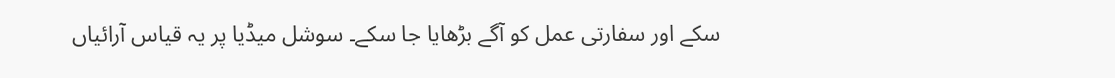سکے اور سفارتی عمل کو آگے بڑھایا جا سکے۔ سوشل میڈیا پر یہ قیاس آرائیاں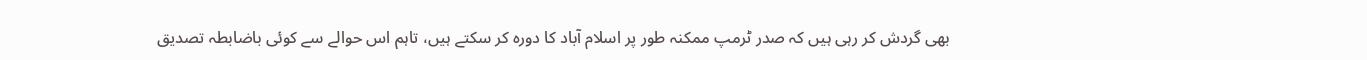بھی گردش کر رہی ہیں کہ صدر ٹرمپ ممکنہ طور پر اسلام آباد کا دورہ کر سکتے ہیں، تاہم اس حوالے سے کوئی باضابطہ تصدیق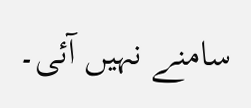سامنے نہیں آئی۔